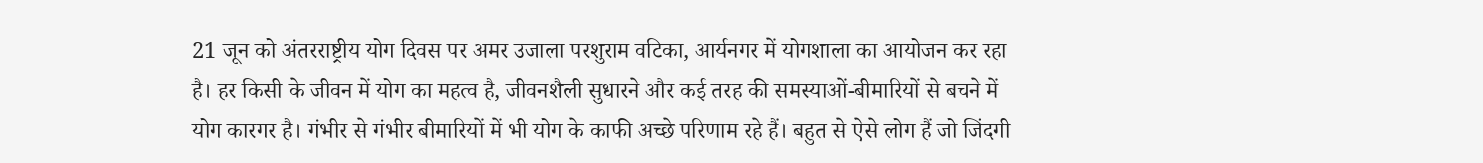21 जून को अंतरराष्ट्रीय योग दिवस पर अमर उजाला परशुराम वटिका, आर्यनगर में योगशाला का आयोजन कर रहा है। हर किसी के जीवन में योग का महत्व है, जीवनशैली सुधारने और कई तरह की समस्याओं-बीमारियों से बचने में योग कारगर है। गंभीर से गंभीर बीमारियों में भी योग के काफी अच्छे परिणाम रहे हैं। बहुत से ऐसे लोग हैं जो जिंदगी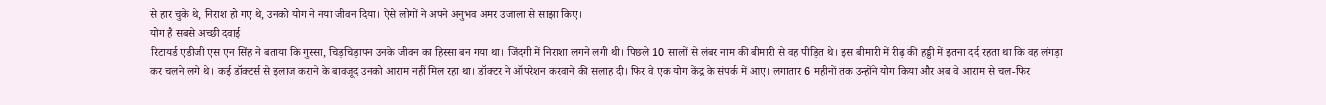से हार चुके थे, निराश हो गए थे, उनको योग ने नया जीवन दिया। ऐसे लोगों ने अपने अनुभव अमर उजाला से साझा किए।
योग है सबसे अच्छी दवाई
रिटायर्ड एडीजी एस एन सिंह ने बताया कि गुस्सा, चिड़चिड़ापन उनके जीवन का हिस्सा बन गया था। जिंदगी में निराशा लगने लगी थी। पिछले 10 सालों से लंबर नाम की बीमारी से वह पीड़ित थे। इस बीमारी में रीढ़ की हड्डी में इतना दर्द रहता था कि वह लंगड़ा कर चलने लगे थे। कई डॉक्टर्स से इलाज कराने के बावजूद उनको आराम नहीं मिल रहा था। डॉक्टर ने ऑपरेशन करवाने की सलाह दी। फिर वे एक योग केंद्र के संपर्क में आए। लगातार 6 महीनों तक उन्होंने योग किया और अब वे आराम से चल-फिर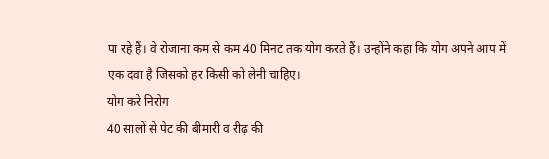पा रहे हैं। वे रोजाना कम से कम 40 मिनट तक योग करते हैं। उन्होंने कहा कि योग अपने आप में एक दवा है जिसको हर किसी को लेनी चाहिए।
योग करे निरोग
40 सालों से पेट की बीमारी व रीढ़ की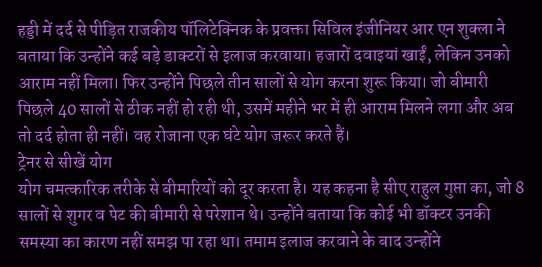हड्डी में दर्द से पीड़ित राजकीय पॉलिटेक्निक के प्रवक्ता सिविल इंजीनियर आर एन शुक्ला ने बताया कि उन्होंने कई बड़े डाक्टरों से इलाज करवाया। हजारों दवाइयां खाईं, लेकिन उनको आराम नहीं मिला। फिर उन्होंने पिछले तीन सालों से योग करना शुरू किया। जो बीमारी पिछले 40 सालों से ठीक नहीं हो रही थी, उसमें महीने भर में ही आराम मिलने लगा और अब तो दर्द होता ही नहीं। वह रोजाना एक घंटे योग जरूर करते हैं।
ट्रेनर से सीखें योग
योग चमत्कारिक तरीके से बीमारियों को दूर करता है। यह कहना है सीए राहुल गुप्ता का, जो 8 सालों से शुगर व पेट की बीमारी से परेशान थे। उन्होंने बताया कि कोई भी डॉक्टर उनकी समस्या का कारण नहीं समझ पा रहा था। तमाम इलाज करवाने के बाद उन्होंने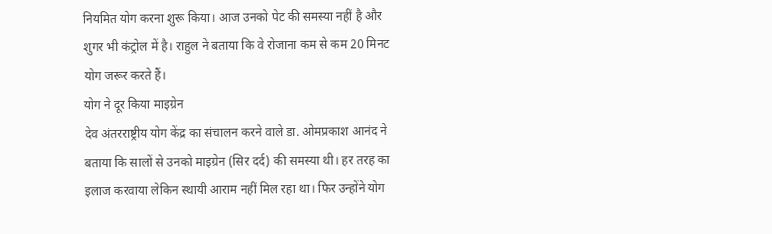नियमित योग करना शुरू किया। आज उनको पेट की समस्या नहीं है और शुगर भी कंट्रोल में है। राहुल ने बताया कि वे रोजाना कम से कम 20 मिनट योग जरूर करते हैं।
योग ने दूर किया माइग्रेन
देव अंतरराष्ट्रीय योग केंद्र का संचालन करने वाले डा. ओमप्रकाश आनंद ने बताया कि सालों से उनको माइग्रेन (सिर दर्द) की समस्या थी। हर तरह का इलाज करवाया लेकिन स्थायी आराम नहीं मिल रहा था। फिर उन्होंने योग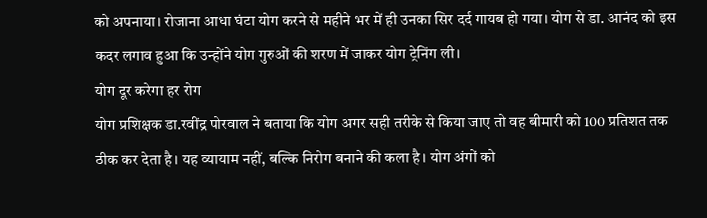को अपनाया। रोजाना आधा घंटा योग करने से महीने भर में ही उनका सिर दर्द गायब हो गया। योग से डा. आनंद को इस कदर लगाव हुआ कि उन्होंने योग गुरुओं की शरण में जाकर योग ट्रेनिंग ली।
योग दूर करेगा हर रोग
योग प्रशिक्षक डा.रवींद्र पोरवाल ने बताया कि योग अगर सही तरीके से किया जाए तो वह बीमारी को 100 प्रतिशत तक ठीक कर देता है। यह व्यायाम नहीं, बल्कि निरोग बनाने की कला है। योग अंगों को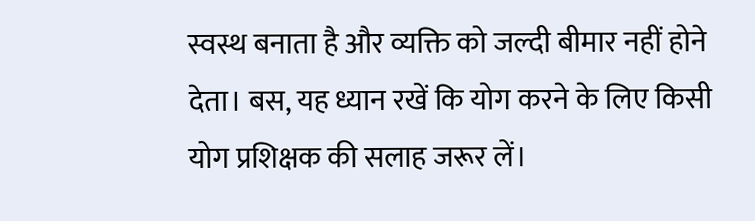स्वस्थ बनाता है और व्यक्ति को जल्दी बीमार नहीं होने देता। बस, यह ध्यान रखें कि योग करने के लिए किसी योग प्रशिक्षक की सलाह जरूर लें।